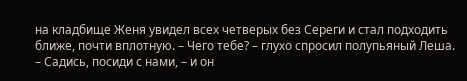на кладбище Женя увидел всех четверых без Сереги и стал подходить ближе, почти вплотную. – Чего тебе? – глухо спросил полупьяный Леша. – Садись, посиди с нами, – и он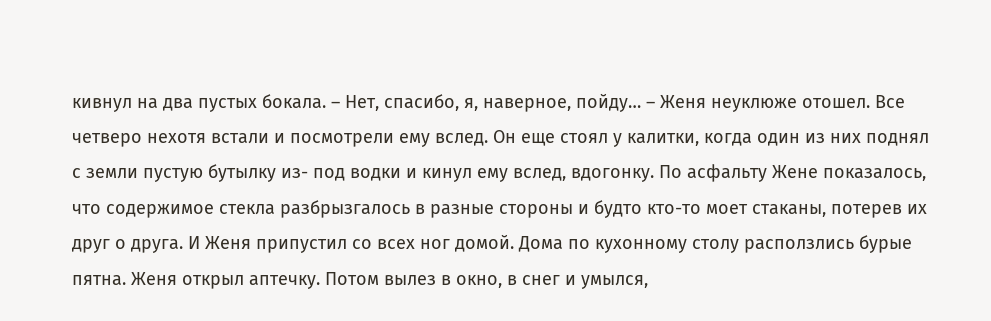кивнул на два пустых бокала. – Нет, спасибо, я, наверное, пойду… – Женя неуклюже отошел. Все четверо нехотя встали и посмотрели ему вслед. Он еще стоял у калитки, когда один из них поднял с земли пустую бутылку из- под водки и кинул ему вслед, вдогонку. По асфальту Жене показалось, что содержимое стекла разбрызгалось в разные стороны и будто кто-то моет стаканы, потерев их друг о друга. И Женя припустил со всех ног домой. Дома по кухонному столу расползлись бурые пятна. Женя открыл аптечку. Потом вылез в окно, в снег и умылся,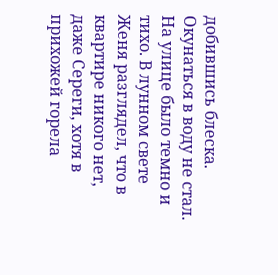добившись блеска. Окунаться в воду не стал. На улице было темно и тихо. В лунном свете Женя разглядел, что в квартире никого нет, даже Сереги, хотя в прихожей горела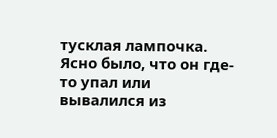тусклая лампочка. Ясно было, что он где-то упал или вывалился из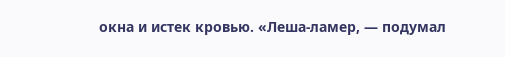окна и истек кровью. «Леша-ламер, — подумал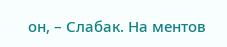он, – Слабак. На ментов